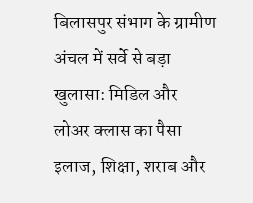बिलासपुर संभाग के ग्रामीण अंचल में सर्वे से बड़ा खुलासा: मिडिल और लोअर क्लास का पैसा इलाज, शिक्षा, शराब और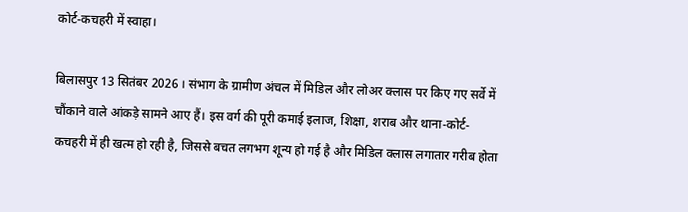कोर्ट-कचहरी में स्वाहा।

बिलासपुर 13 सितंबर 2026 । संभाग के ग्रामीण अंचल में मिडिल और लोअर क्लास पर किए गए सर्वे में चौंकाने वाले आंकड़े सामने आए हैं। इस वर्ग की पूरी कमाई इलाज, शिक्षा, शराब और थाना-कोर्ट-कचहरी में ही खत्म हो रही है, जिससे बचत लगभग शून्य हो गई है और मिडिल क्लास लगातार गरीब होता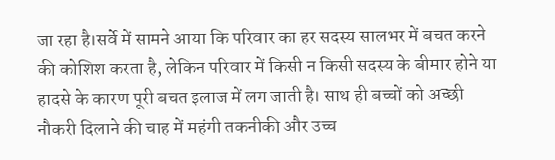जा रहा है।सर्वे में सामने आया कि परिवार का हर सदस्य सालभर में बचत करने की कोशिश करता है, लेकिन परिवार में किसी न किसी सदस्य के बीमार होने या हादसे के कारण पूरी बचत इलाज में लग जाती है। साथ ही बच्चों को अच्छी नौकरी दिलाने की चाह में महंगी तकनीकी और उच्च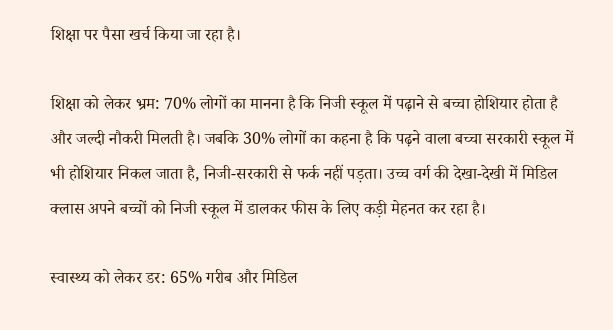शिक्षा पर पैसा खर्च किया जा रहा है।

शिक्षा को लेकर भ्रम: 70% लोगों का मानना है कि निजी स्कूल में पढ़ाने से बच्चा होशियार होता है और जल्दी नौकरी मिलती है। जबकि 30% लोगों का कहना है कि पढ़ने वाला बच्चा सरकारी स्कूल में भी होशियार निकल जाता है, निजी-सरकारी से फर्क नहीं पड़ता। उच्च वर्ग की देखा-देखी में मिडिल क्लास अपने बच्चों को निजी स्कूल में डालकर फीस के लिए कड़ी मेहनत कर रहा है।

स्वास्थ्य को लेकर डर: 65% गरीब और मिडिल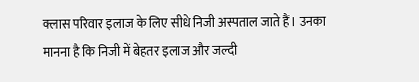क्लास परिवार इलाज के लिए सीधे निजी अस्पताल जाते हैं। उनका मानना है कि निजी में बेहतर इलाज और जल्दी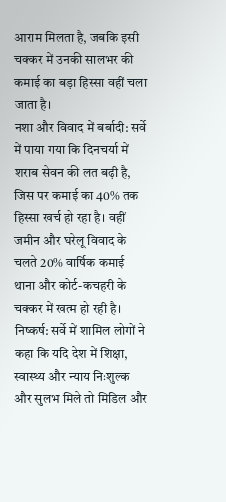आराम मिलता है, जबकि इसी चक्कर में उनकी सालभर की कमाई का बड़ा हिस्सा वहीं चला जाता है।
नशा और विवाद में बर्बादी: सर्वे में पाया गया कि दिनचर्या में शराब सेवन की लत बढ़ी है, जिस पर कमाई का 40% तक हिस्सा खर्च हो रहा है। वहीं जमीन और घरेलू विवाद के चलते 20% वार्षिक कमाई थाना और कोर्ट-कचहरी के चक्कर में खत्म हो रही है।
निष्कर्ष: सर्वे में शामिल लोगों ने कहा कि यदि देश में शिक्षा, स्वास्थ्य और न्याय निःशुल्क और सुलभ मिले तो मिडिल और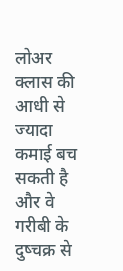लोअर क्लास की आधी से ज्यादा कमाई बच सकती है और वे गरीबी के दुष्चक्र से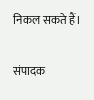निकल सकते हैं।

संपादक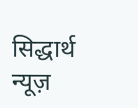सिद्धार्थ न्यूज़